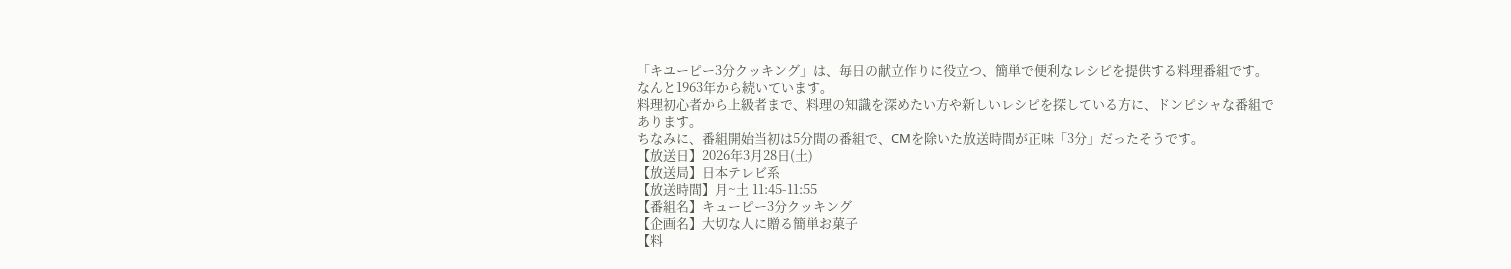「キユーピー3分クッキング」は、毎日の献立作りに役立つ、簡単で便利なレシピを提供する料理番組です。なんと1963年から続いています。
料理初心者から上級者まで、料理の知識を深めたい方や新しいレシピを探している方に、ドンピシャな番組であります。
ちなみに、番組開始当初は5分間の番組で、CMを除いた放送時間が正味「3分」だったそうです。
【放送日】2026年3月28日(土)
【放送局】日本テレビ系
【放送時間】月~土 11:45-11:55
【番組名】キューピー3分クッキング
【企画名】大切な人に贈る簡単お菓子
【料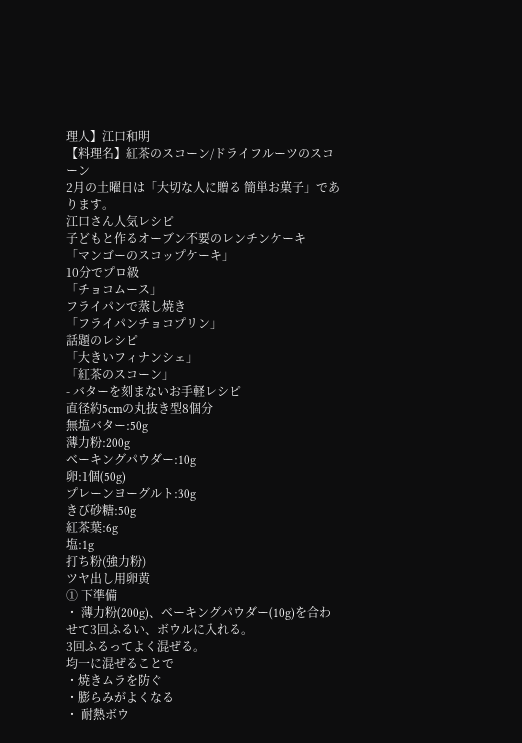理人】江口和明
【料理名】紅茶のスコーン/ドライフルーツのスコーン
2月の土曜日は「大切な人に贈る 簡単お菓子」であります。
江口さん人気レシピ
子どもと作るオーブン不要のレンチンケーキ
「マンゴーのスコップケーキ」
10分でプロ級
「チョコムース」
フライパンで蒸し焼き
「フライパンチョコプリン」
話題のレシピ
「大きいフィナンシェ」
「紅茶のスコーン」
- バターを刻まないお手軽レシピ
直径約5cmの丸抜き型8個分
無塩バター:50g
薄力粉:200g
ベーキングパウダー:10g
卵:1個(50g)
プレーンヨーグルト:30g
きび砂糖:50g
紅茶葉:6g
塩:1g
打ち粉(強力粉)
ツヤ出し用卵黄
① 下準備
・ 薄力粉(200g)、ベーキングパウダー(10g)を合わせて3回ふるい、ボウルに入れる。
3回ふるってよく混ぜる。
均一に混ぜることで
・焼きムラを防ぐ
・膨らみがよくなる
・ 耐熱ボウ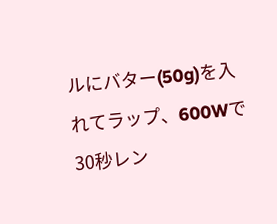ルにバター(50g)を入れてラップ、600Wで30秒レン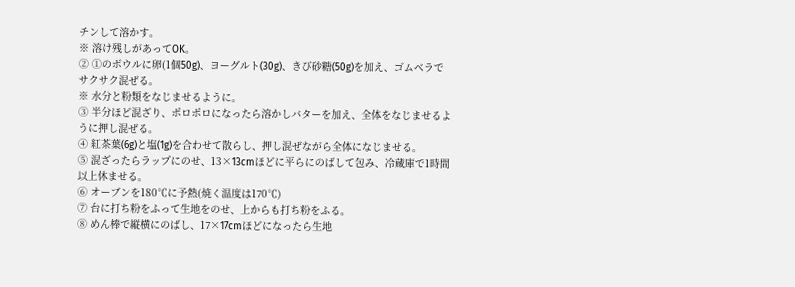チンして溶かす。
※ 溶け残しがあってOK。
② ①のボウルに卵(1個50g)、ヨーグルト(30g)、きび砂糖(50g)を加え、ゴムベラでサクサク混ぜる。
※ 水分と粉類をなじませるように。
③ 半分ほど混ざり、ポロポロになったら溶かしバターを加え、全体をなじませるように押し混ぜる。
④ 紅茶葉(6g)と塩(1g)を合わせて散らし、押し混ぜながら全体になじませる。
⑤ 混ざったらラップにのせ、13×13cmほどに平らにのばして包み、冷蔵庫で1時間以上休ませる。
⑥ オーブンを180℃に予熱(焼く温度は170℃)
⑦ 台に打ち粉をふって生地をのせ、上からも打ち粉をふる。
⑧ めん棒で縦横にのばし、17×17cmほどになったら生地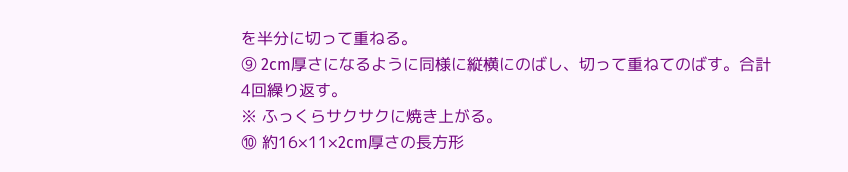を半分に切って重ねる。
⑨ 2cm厚さになるように同様に縦横にのばし、切って重ねてのばす。合計4回繰り返す。
※ ふっくらサクサクに焼き上がる。
⑩ 約16×11×2cm厚さの長方形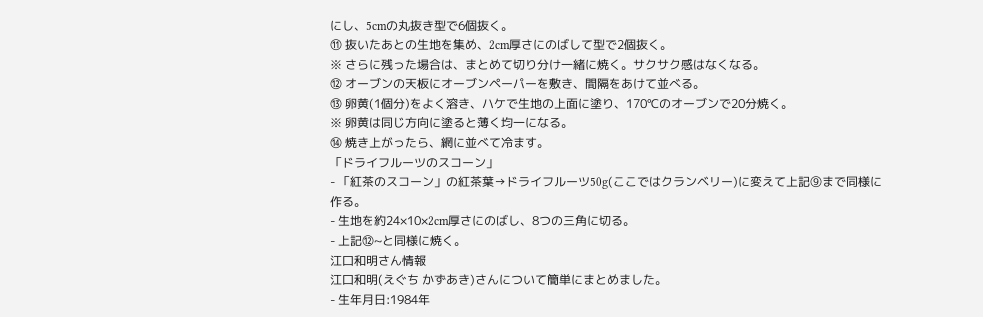にし、5cmの丸抜き型で6個抜く。
⑪ 抜いたあとの生地を集め、2cm厚さにのばして型で2個抜く。
※ さらに残った場合は、まとめて切り分け一緒に焼く。サクサク感はなくなる。
⑫ オーブンの天板にオーブンペーパーを敷き、間隔をあけて並べる。
⑬ 卵黄(1個分)をよく溶き、ハケで生地の上面に塗り、170℃のオーブンで20分焼く。
※ 卵黄は同じ方向に塗ると薄く均一になる。
⑭ 焼き上がったら、網に並べて冷ます。
「ドライフルーツのスコーン」
- 「紅茶のスコーン」の紅茶葉→ドライフルーツ50g(ここではクランベリー)に変えて上記⑨まで同様に作る。
- 生地を約24×10×2cm厚さにのばし、8つの三角に切る。
- 上記⑫~と同様に焼く。
江口和明さん情報
江口和明(えぐち かずあき)さんについて簡単にまとめました。
- 生年月日:1984年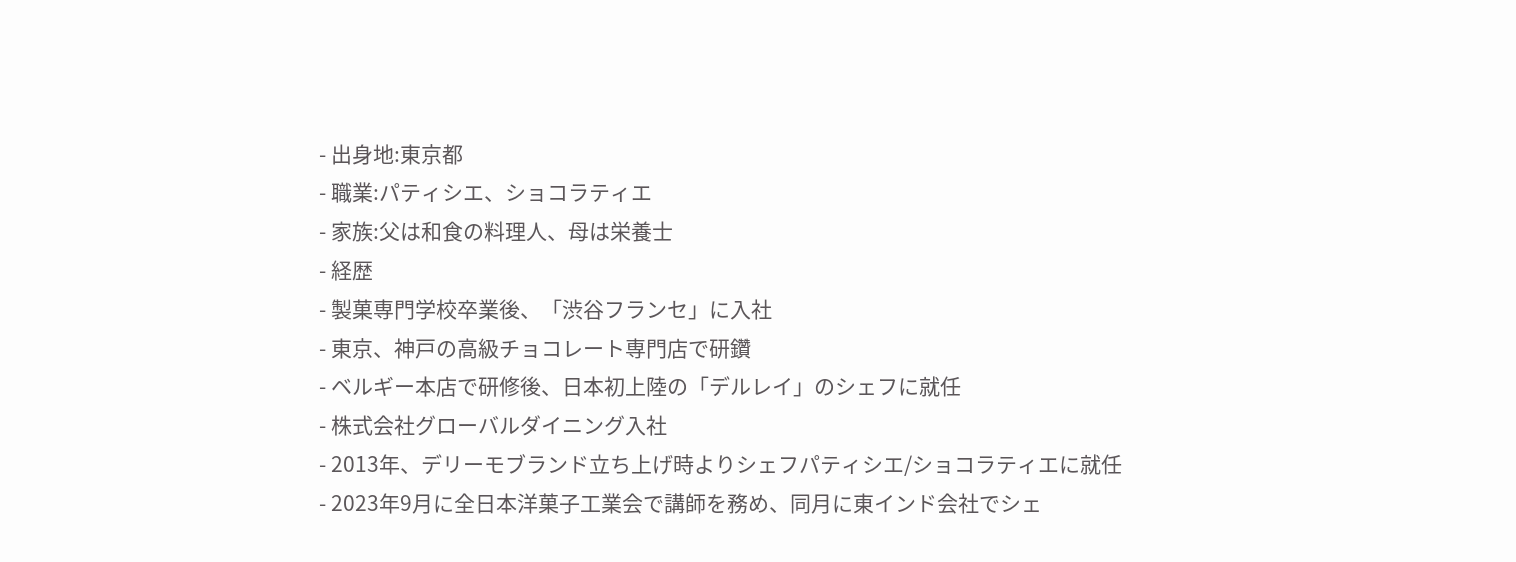- 出身地:東京都
- 職業:パティシエ、ショコラティエ
- 家族:父は和食の料理人、母は栄養士
- 経歴
- 製菓専門学校卒業後、「渋谷フランセ」に入社
- 東京、神戸の高級チョコレート専門店で研鑽
- ベルギー本店で研修後、日本初上陸の「デルレイ」のシェフに就任
- 株式会社グローバルダイニング入社
- 2013年、デリーモブランド立ち上げ時よりシェフパティシエ/ショコラティエに就任
- 2023年9月に全日本洋菓子工業会で講師を務め、同月に東インド会社でシェ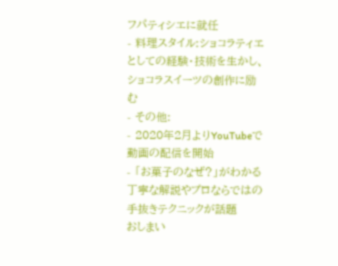フパティシエに就任
- 料理スタイル:ショコラティエとしての経験・技術を生かし、ショコラスイーツの創作に励む
- その他:
- 2020年2月よりYouTubeで動画の配信を開始
- 「お菓子のなぜ?」がわかる丁寧な解説やプロならではの手抜きテクニックが話題
おしまい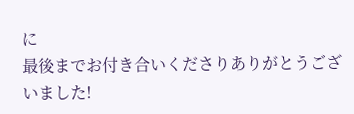に
最後までお付き合いくださりありがとうございました!